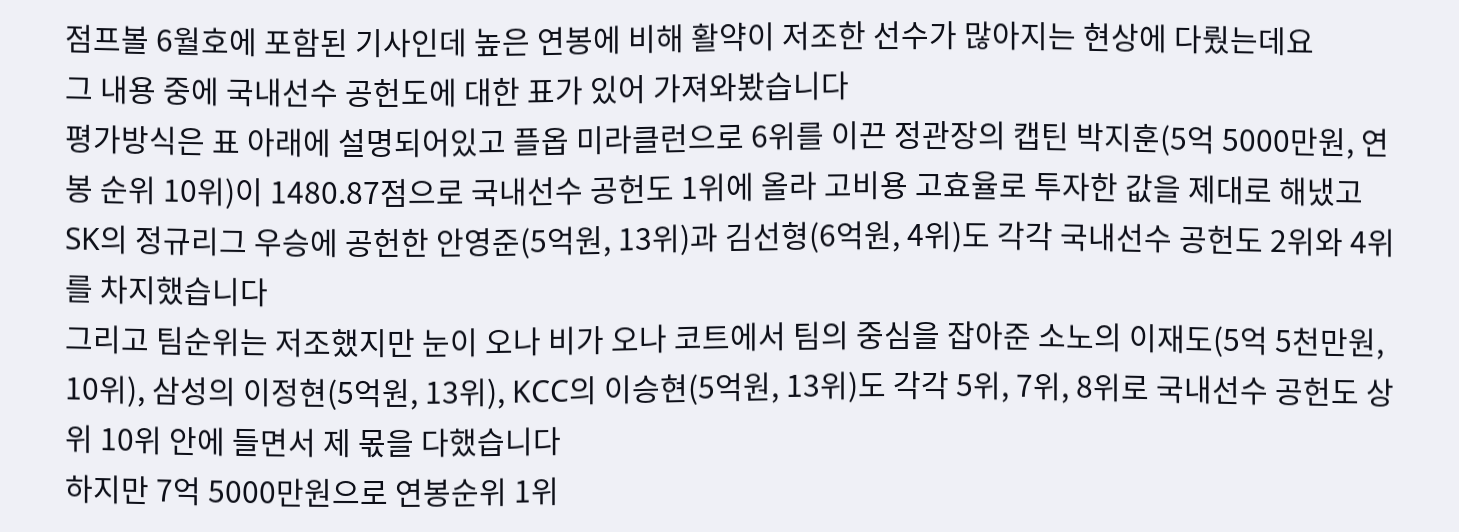점프볼 6월호에 포함된 기사인데 높은 연봉에 비해 활약이 저조한 선수가 많아지는 현상에 다뤘는데요
그 내용 중에 국내선수 공헌도에 대한 표가 있어 가져와봤습니다
평가방식은 표 아래에 설명되어있고 플옵 미라클런으로 6위를 이끈 정관장의 캡틴 박지훈(5억 5000만원, 연봉 순위 10위)이 1480.87점으로 국내선수 공헌도 1위에 올라 고비용 고효율로 투자한 값을 제대로 해냈고
SK의 정규리그 우승에 공헌한 안영준(5억원, 13위)과 김선형(6억원, 4위)도 각각 국내선수 공헌도 2위와 4위를 차지했습니다
그리고 팀순위는 저조했지만 눈이 오나 비가 오나 코트에서 팀의 중심을 잡아준 소노의 이재도(5억 5천만원, 10위), 삼성의 이정현(5억원, 13위), KCC의 이승현(5억원, 13위)도 각각 5위, 7위, 8위로 국내선수 공헌도 상위 10위 안에 들면서 제 몫을 다했습니다
하지만 7억 5000만원으로 연봉순위 1위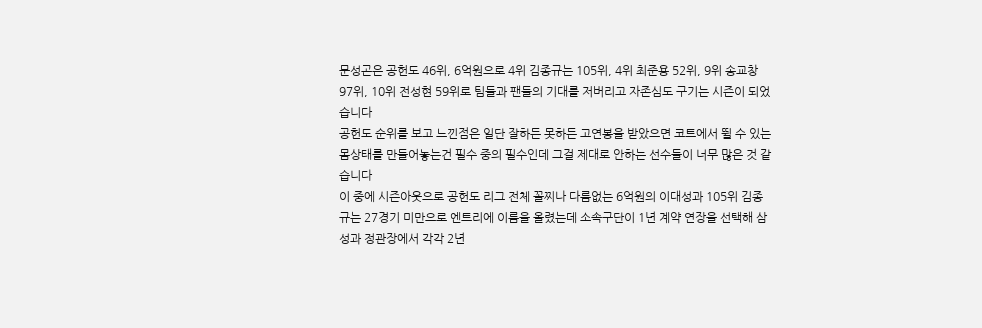문성곤은 공헌도 46위, 6억원으로 4위 김종규는 105위, 4위 최준용 52위, 9위 송교창 97위, 10위 전성현 59위로 팀들과 팬들의 기대를 저버리고 자존심도 구기는 시즌이 되었습니다
공헌도 순위를 보고 느낀점은 일단 잘하든 못하든 고연봉을 받았으면 코트에서 뛸 수 있는 몸상태를 만들어놓는건 필수 중의 필수인데 그걸 제대로 안하는 선수들이 너무 많은 것 같습니다
이 중에 시즌아웃으로 공헌도 리그 전체 꼴찌나 다름없는 6억원의 이대성과 105위 김종규는 27경기 미만으로 엔트리에 이름을 올렸는데 소속구단이 1년 계약 연장을 선택해 삼성과 정관장에서 각각 2년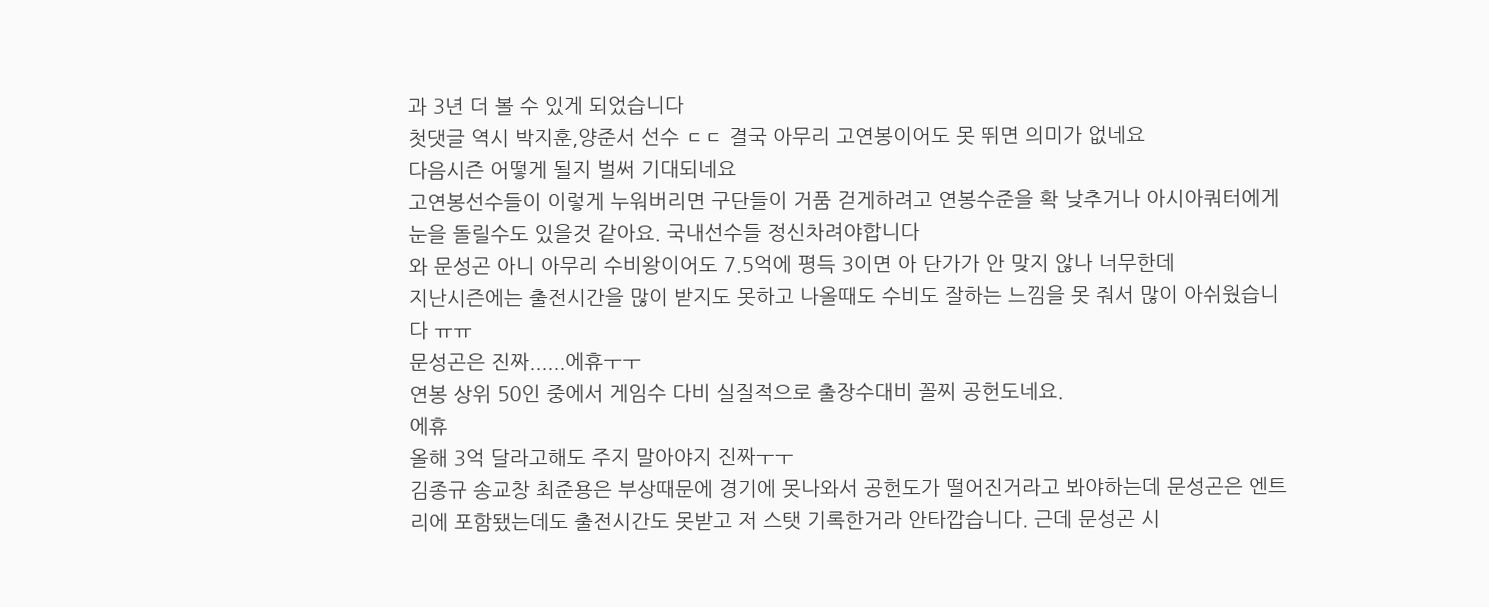과 3년 더 볼 수 있게 되었습니다
첫댓글 역시 박지훈,양준서 선수 ㄷㄷ 결국 아무리 고연봉이어도 못 뛰면 의미가 없네요
다음시즌 어떻게 될지 벌써 기대되네요
고연봉선수들이 이렇게 누워버리면 구단들이 거품 걷게하려고 연봉수준을 확 낮추거나 아시아쿼터에게 눈을 돌릴수도 있을것 같아요. 국내선수들 정신차려야합니다
와 문성곤 아니 아무리 수비왕이어도 7.5억에 평득 3이면 아 단가가 안 맞지 않나 너무한데
지난시즌에는 출전시간을 많이 받지도 못하고 나올때도 수비도 잘하는 느낌을 못 줘서 많이 아쉬웠습니다 ㅠㅠ
문성곤은 진짜......에휴ㅜㅜ
연봉 상위 50인 중에서 게임수 다비 실질적으로 출장수대비 꼴찌 공헌도네요.
에휴
올해 3억 달라고해도 주지 말아야지 진짜ㅜㅜ
김종규 송교창 최준용은 부상때문에 경기에 못나와서 공헌도가 떨어진거라고 봐야하는데 문성곤은 엔트리에 포함됐는데도 출전시간도 못받고 저 스탯 기록한거라 안타깝습니다. 근데 문성곤 시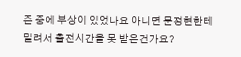즌 중에 부상이 있었나요 아니면 문정현한테 밀려서 출전시간을 못 받은건가요?